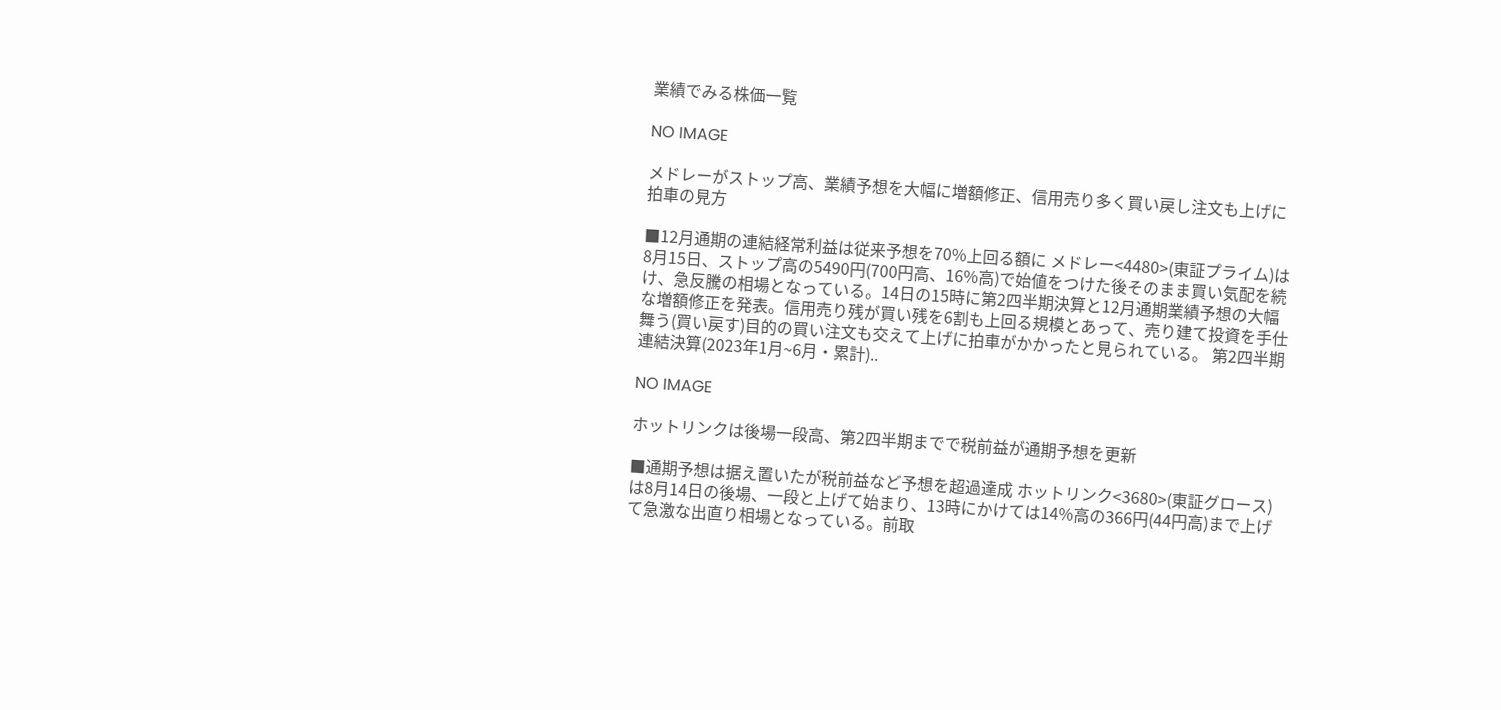業績でみる株価一覧

NO IMAGE

メドレーがストップ高、業績予想を大幅に増額修正、信用売り多く買い戻し注文も上げに拍車の見方

■12月通期の連結経常利益は従来予想を70%上回る額に メドレー<4480>(東証プライム)は8月15日、ストップ高の5490円(700円高、16%高)で始値をつけた後そのまま買い気配を続け、急反騰の相場となっている。14日の15時に第2四半期決算と12月通期業績予想の大幅な増額修正を発表。信用売り残が買い残を6割も上回る規模とあって、売り建て投資を手仕舞う(買い戻す)目的の買い注文も交えて上げに拍車がかかったと見られている。 第2四半期連結決算(2023年1月~6月・累計)..

NO IMAGE

ホットリンクは後場一段高、第2四半期までで税前益が通期予想を更新

■通期予想は据え置いたが税前益など予想を超過達成 ホットリンク<3680>(東証グロース)は8月14日の後場、一段と上げて始まり、13時にかけては14%高の366円(44円高)まで上げて急激な出直り相場となっている。前取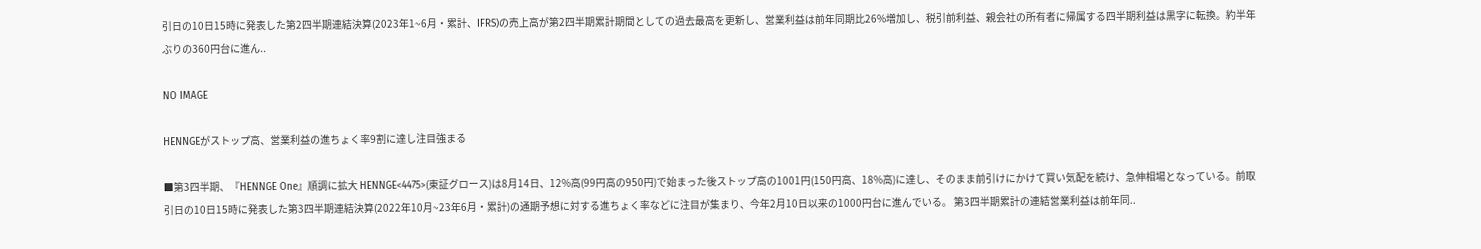引日の10日15時に発表した第2四半期連結決算(2023年1~6月・累計、IFRS)の売上高が第2四半期累計期間としての過去最高を更新し、営業利益は前年同期比26%増加し、税引前利益、親会社の所有者に帰属する四半期利益は黒字に転換。約半年ぶりの360円台に進ん..

NO IMAGE

HENNGEがストップ高、営業利益の進ちょく率9割に達し注目強まる

■第3四半期、『HENNGE One』順調に拡大 HENNGE<4475>(東証グロース)は8月14日、12%高(99円高の950円)で始まった後ストップ高の1001円(150円高、18%高)に達し、そのまま前引けにかけて買い気配を続け、急伸相場となっている。前取引日の10日15時に発表した第3四半期連結決算(2022年10月~23年6月・累計)の通期予想に対する進ちょく率などに注目が集まり、今年2月10日以来の1000円台に進んでいる。 第3四半期累計の連結営業利益は前年同..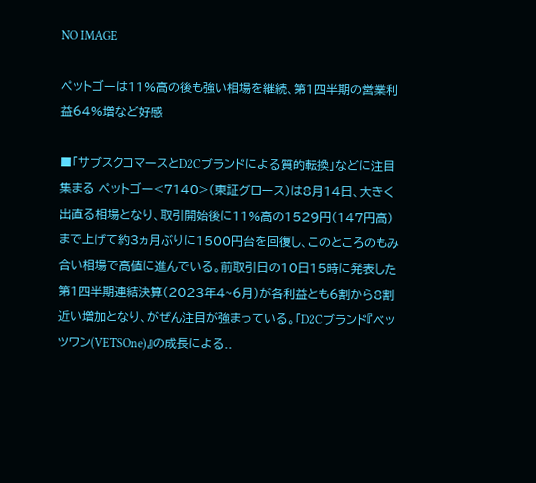NO IMAGE

ペットゴーは11%高の後も強い相場を継続、第1四半期の営業利益64%増など好感

■「サブスクコマースとD2Cブランドによる質的転換」などに注目集まる ペットゴー<7140>(東証グロース)は8月14日、大きく出直る相場となり、取引開始後に11%高の1529円(147円高)まで上げて約3ヵ月ぶりに1500円台を回復し、このところのもみ合い相場で高値に進んでいる。前取引日の10日15時に発表した第1四半期連結決算(2023年4~6月)が各利益とも6割から8割近い増加となり、がぜん注目が強まっている。「D2Cブランド『ベッツワン(VETSOne)』の成長による..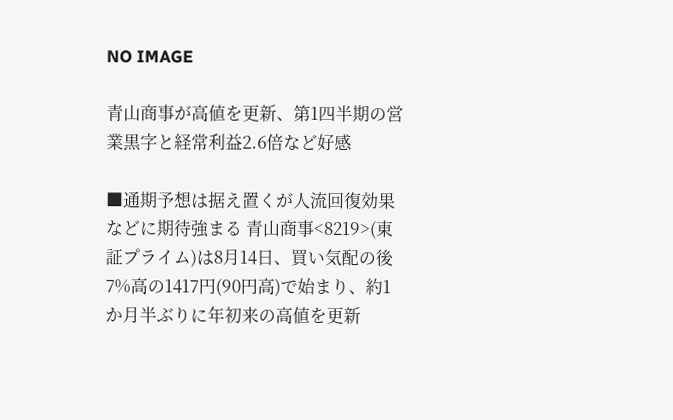NO IMAGE

青山商事が高値を更新、第1四半期の営業黒字と経常利益2.6倍など好感

■通期予想は据え置くが人流回復効果などに期待強まる 青山商事<8219>(東証プライム)は8月14日、買い気配の後7%高の1417円(90円高)で始まり、約1か月半ぶりに年初来の高値を更新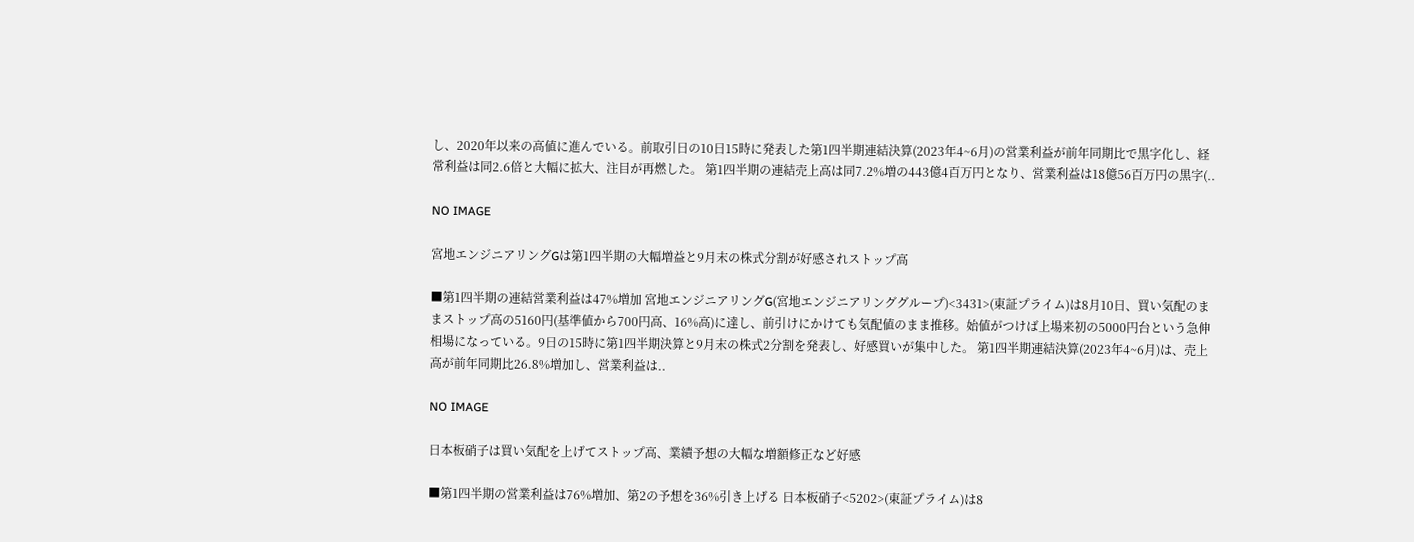し、2020年以来の高値に進んでいる。前取引日の10日15時に発表した第1四半期連結決算(2023年4~6月)の営業利益が前年同期比で黒字化し、経常利益は同2.6倍と大幅に拡大、注目が再燃した。 第1四半期の連結売上高は同7.2%増の443億4百万円となり、営業利益は18億56百万円の黒字(..

NO IMAGE

宮地エンジニアリングGは第1四半期の大幅増益と9月末の株式分割が好感されストップ高

■第1四半期の連結営業利益は47%増加 宮地エンジニアリングG(宮地エンジニアリンググループ)<3431>(東証プライム)は8月10日、買い気配のままストップ高の5160円(基準値から700円高、16%高)に達し、前引けにかけても気配値のまま推移。始値がつけば上場来初の5000円台という急伸相場になっている。9日の15時に第1四半期決算と9月末の株式2分割を発表し、好感買いが集中した。 第1四半期連結決算(2023年4~6月)は、売上高が前年同期比26.8%増加し、営業利益は..

NO IMAGE

日本板硝子は買い気配を上げてストップ高、業績予想の大幅な増額修正など好感

■第1四半期の営業利益は76%増加、第2の予想を36%引き上げる 日本板硝子<5202>(東証プライム)は8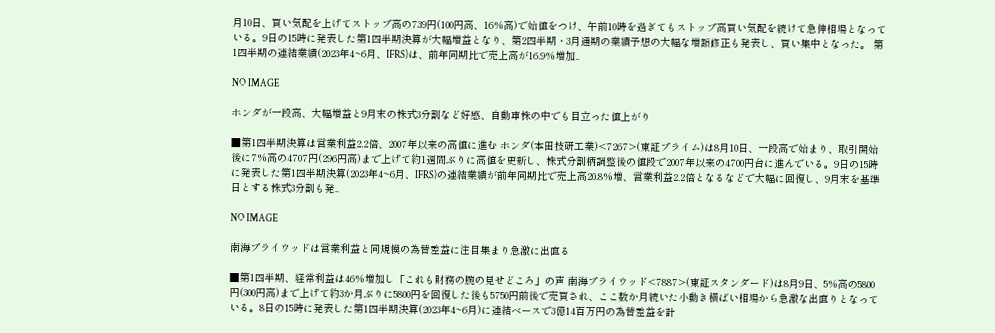月10日、買い気配を上げてストップ高の739円(100円高、16%高)で始値をつけ、午前10時を過ぎてもストップ高買い気配を続けて急伸相場となっている。9日の15時に発表した第1四半期決算が大幅増益となり、第2四半期・3月通期の業績予想の大幅な増額修正も発表し、買い集中となった。 第1四半期の連結業績(2023年4~6月、IFRS)は、前年同期比で売上高が16.9%増加..

NO IMAGE

ホンダが一段高、大幅増益と9月末の株式3分割など好感、自動車株の中でも目立った値上がり

■第1四半期決算は営業利益2.2倍、2007年以来の高値に進む ホンダ(本田技研工業)<7267>(東証プライム)は8月10日、一段高で始まり、取引開始後に7%高の4707円(296円高)まで上げて約1週間ぶりに高値を更新し、株式分割柄調整後の値段で2007年以来の4700円台に進んでいる。9日の15時に発表した第1四半期決算(2023年4~6月、IFRS)の連結業績が前年同期比で売上高20.8%増、営業利益2.2倍となるなどで大幅に回復し、9月末を基準日とする株式3分割も発..

NO IMAGE

南海プライウッドは営業利益と同規模の為替差益に注目集まり急激に出直る

■第1四半期、経常利益は46%増加し「これも財務の腕の見せどころ」の声 南海プライウッド<7887>(東証スタンダード)は8月9日、5%高の5800円(300円高)まで上げて約3か月ぶりに5800円を回復した後も5750円前後で売買され、ここ数か月続いた小動き横ばい相場から急激な出直りとなっている。8日の15時に発表した第1四半期決算(2023年4~6月)に連結ベースで3億14百万円の為替差益を計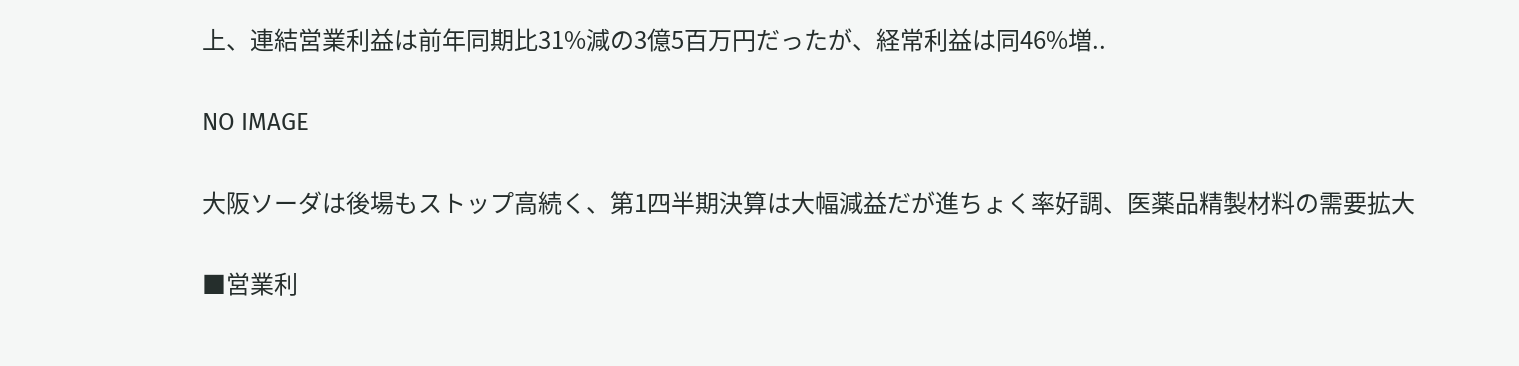上、連結営業利益は前年同期比31%減の3億5百万円だったが、経常利益は同46%増..

NO IMAGE

大阪ソーダは後場もストップ高続く、第1四半期決算は大幅減益だが進ちょく率好調、医薬品精製材料の需要拡大

■営業利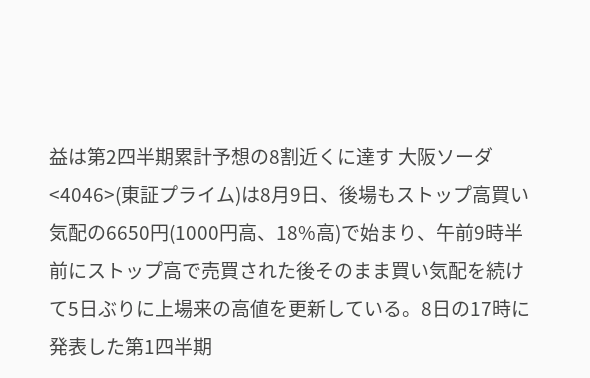益は第2四半期累計予想の8割近くに達す 大阪ソーダ<4046>(東証プライム)は8月9日、後場もストップ高買い気配の6650円(1000円高、18%高)で始まり、午前9時半前にストップ高で売買された後そのまま買い気配を続けて5日ぶりに上場来の高値を更新している。8日の17時に発表した第1四半期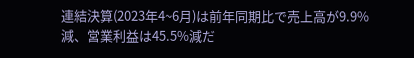連結決算(2023年4~6月)は前年同期比で売上高が9.9%減、営業利益は45.5%減だ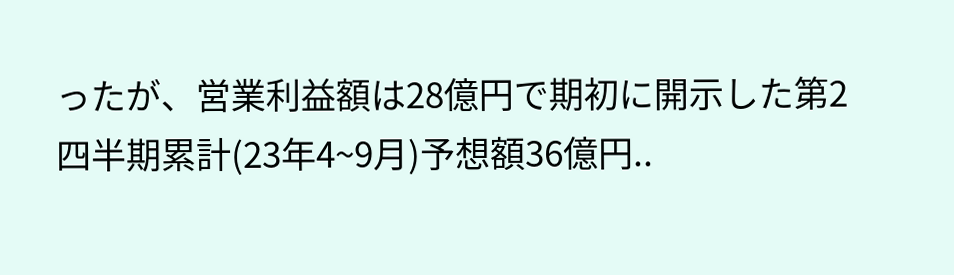ったが、営業利益額は28億円で期初に開示した第2四半期累計(23年4~9月)予想額36億円..